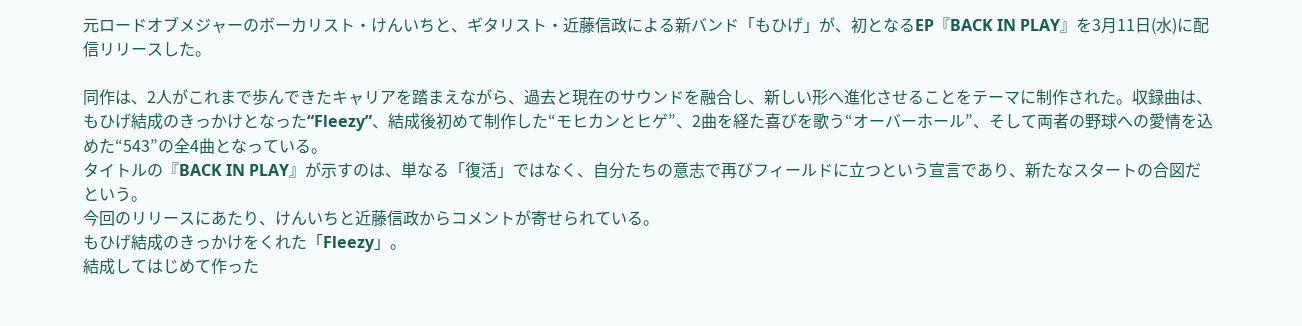元ロードオブメジャーのボーカリスト・けんいちと、ギタリスト・近藤信政による新バンド「もひげ」が、初となるEP『BACK IN PLAY』を3月11日(水)に配信リリースした。

同作は、2人がこれまで歩んできたキャリアを踏まえながら、過去と現在のサウンドを融合し、新しい形へ進化させることをテーマに制作された。収録曲は、もひげ結成のきっかけとなった“Fleezy”、結成後初めて制作した“モヒカンとヒゲ”、2曲を経た喜びを歌う“オーバーホール”、そして両者の野球への愛情を込めた“543”の全4曲となっている。
タイトルの『BACK IN PLAY』が示すのは、単なる「復活」ではなく、自分たちの意志で再びフィールドに立つという宣言であり、新たなスタートの合図だという。
今回のリリースにあたり、けんいちと近藤信政からコメントが寄せられている。
もひげ結成のきっかけをくれた「Fleezy」。
結成してはじめて作った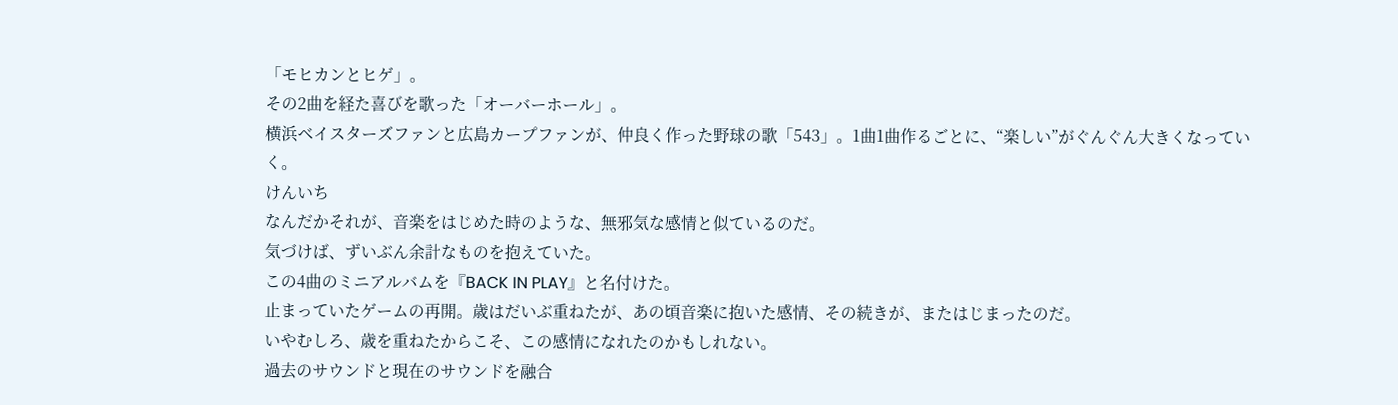「モヒカンとヒゲ」。
その2曲を経た喜びを歌った「オーバーホール」。
横浜ベイスターズファンと広島カープファンが、仲良く作った野球の歌「543」。1曲1曲作るごとに、“楽しい”がぐんぐん大きくなっていく。
けんいち
なんだかそれが、音楽をはじめた時のような、無邪気な感情と似ているのだ。
気づけば、ずいぶん余計なものを抱えていた。
この4曲のミニアルバムを『BACK IN PLAY』と名付けた。
止まっていたゲームの再開。歳はだいぶ重ねたが、あの頃音楽に抱いた感情、その続きが、またはじまったのだ。
いやむしろ、歳を重ねたからこそ、この感情になれたのかもしれない。
過去のサウンドと現在のサウンドを融合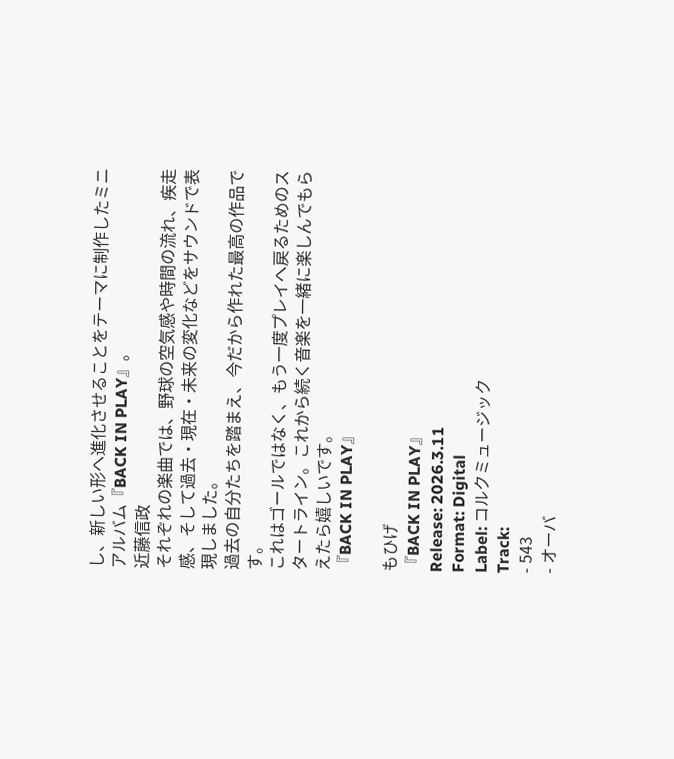し、新しい形へ進化させることをテーマに制作したミニアルバム『BACK IN PLAY』。
近藤信政
それぞれの楽曲では、野球の空気感や時間の流れ、疾走感、そして過去・現在・未来の変化などをサウンドで表現しました。
過去の自分たちを踏まえ、今だから作れた最高の作品です。
これはゴールではなく、もう一度プレイへ戻るためのスタートライン。これから続く音楽を一緒に楽しんでもらえたら嬉しいです。
『BACK IN PLAY』

もひげ
『BACK IN PLAY』
Release: 2026.3.11
Format: Digital
Label: コルクミュージック
Track:
- 543
- オーバ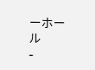ーホール
-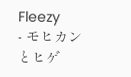Fleezy
- モヒカンとヒゲ